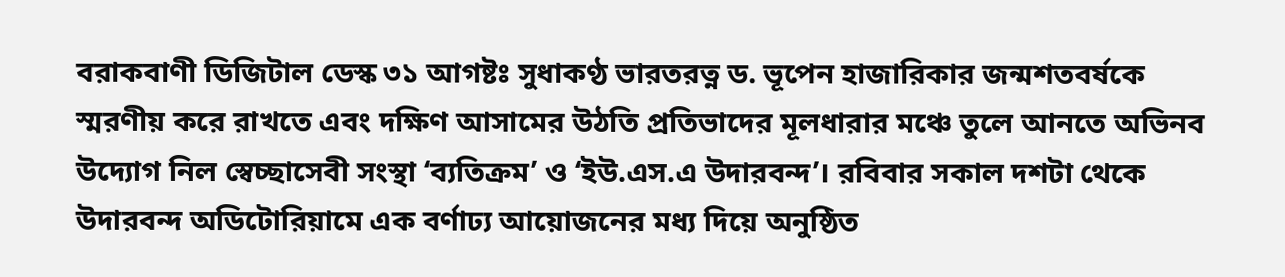বরাকবাণী ডিজিটাল ডেস্ক ৩১ আগষ্টঃ সুধাকণ্ঠ ভারতরত্ন ড. ভূপেন হাজারিকার জন্মশতবর্ষকে স্মরণীয় করে রাখতে এবং দক্ষিণ আসামের উঠতি প্রতিভাদের মূলধারার মঞ্চে তুলে আনতে অভিনব উদ্যোগ নিল স্বেচ্ছাসেবী সংস্থা ‘ব্যতিক্রম’ ও ‘ইউ.এস.এ উদারবন্দ’। রবিবার সকাল দশটা থেকে উদারবন্দ অডিটোরিয়ামে এক বর্ণাঢ্য আয়োজনের মধ্য দিয়ে অনুষ্ঠিত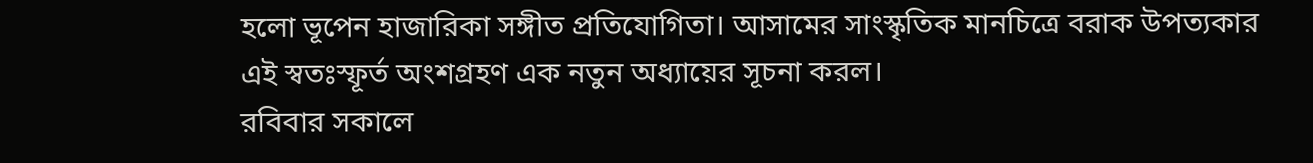হলো ভূপেন হাজারিকা সঙ্গীত প্রতিযোগিতা। আসামের সাংস্কৃতিক মানচিত্রে বরাক উপত্যকার এই স্বতঃস্ফূর্ত অংশগ্রহণ এক নতুন অধ্যায়ের সূচনা করল।
রবিবার সকালে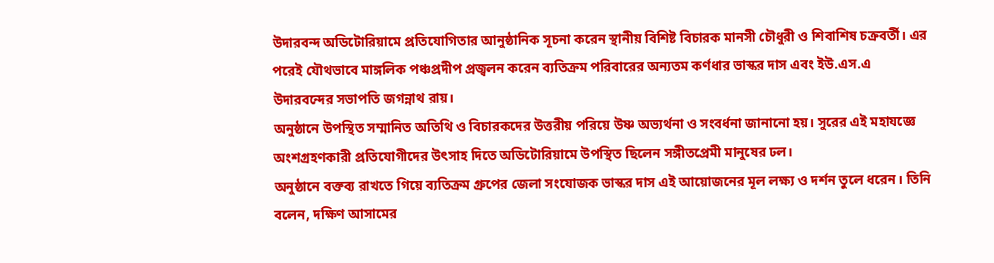উদারবন্দ অডিটোরিয়ামে প্রতিযোগিতার আনুষ্ঠানিক সূচনা করেন স্থানীয় বিশিষ্ট বিচারক মানসী চৌধুরী ও শিবাশিষ চক্রবর্তী। এর পরেই যৌথভাবে মাঙ্গলিক পঞ্চপ্রদীপ প্রজ্বলন করেন ব্যতিক্রম পরিবারের অন্যতম কর্ণধার ভাস্কর দাস এবং ইউ.এস.এ উদারবন্দের সভাপতি জগন্নাথ রায়।
অনুষ্ঠানে উপস্থিত সম্মানিত অতিথি ও বিচারকদের উত্তরীয় পরিয়ে উষ্ণ অভ্যর্থনা ও সংবর্ধনা জানানো হয়। সুরের এই মহাযজ্ঞে অংশগ্রহণকারী প্রতিযোগীদের উৎসাহ দিতে অডিটোরিয়ামে উপস্থিত ছিলেন সঙ্গীতপ্রেমী মানুষের ঢল।
অনুষ্ঠানে বক্তব্য রাখতে গিয়ে ব্যতিক্রম গ্রুপের জেলা সংযোজক ভাস্কর দাস এই আয়োজনের মূল লক্ষ্য ও দর্শন তুলে ধরেন। তিনি বলেন, দক্ষিণ আসামের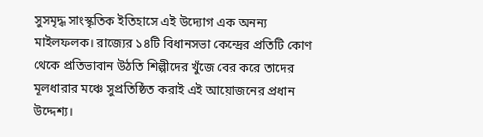সুসমৃদ্ধ সাংস্কৃতিক ইতিহাসে এই উদ্যোগ এক অনন্য মাইলফলক। রাজ্যের ১৪টি বিধানসভা কেন্দ্রের প্রতিটি কোণ থেকে প্রতিভাবান উঠতি শিল্পীদের খুঁজে বের করে তাদের মূলধারার মঞ্চে সুপ্রতিষ্ঠিত করাই এই আয়োজনের প্রধান উদ্দেশ্য।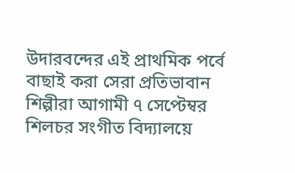উদারবন্দের এই প্রাথমিক পর্বে বাছাই করা সেরা প্রতিভাবান শিল্পীরা আগামী ৭ সেপ্টেম্বর শিলচর সংগীত বিদ্যালয়ে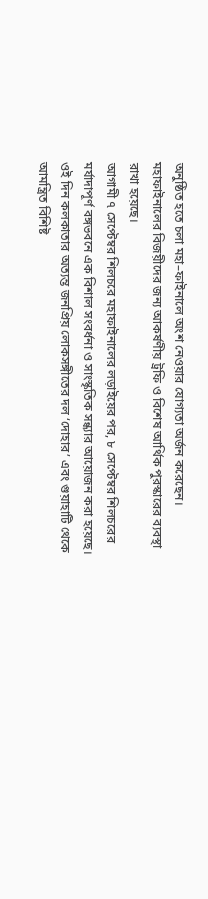অনুষ্ঠিত হতে চলা মহা–ফাইনালে অংশ নেওয়ার যোগ্যতা অর্জন করেছেন। মহাফাইনালের বিজয়ীদের জন্য আকর্ষণীয় ট্রফি ও বিশেষ আর্থিক পুরস্কারের ব্যবস্থা রাখা হয়েছে।
আগামী ৭ সেপ্টেম্বর শিলচরে মহাফাইনালের লড়াইয়ের পর, ৮ সেপ্টেম্বর শিলচরের মর্যাদাপূর্ণ বঙ্গভবনে এক বিশাল সংবর্ধনা ও সাংস্কৃতিক সন্ধ্যার আয়োজন করা হয়েছে। ওই দিন কলকাতার অত্যন্ত জনপ্রিয় লোকসঙ্গীতের দল ‘দোহার’ এবং গুয়াহাটি থেকে আমন্ত্রিত বিশিষ্ট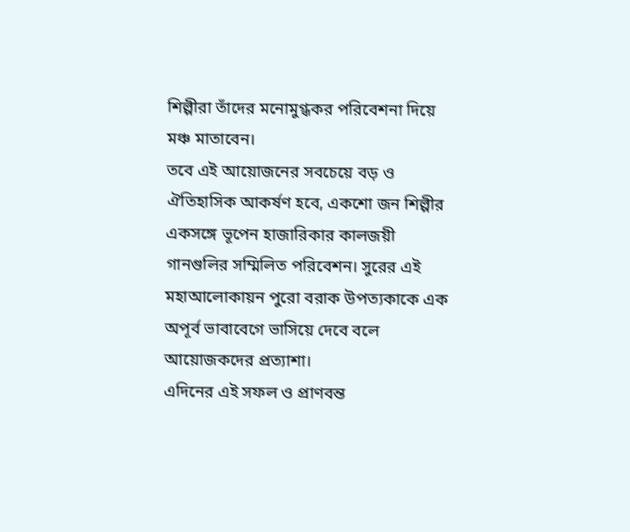শিল্পীরা তাঁদের মনোমুগ্ধকর পরিবেশনা দিয়ে মঞ্চ মাতাবেন।
তবে এই আয়োজনের সবচেয়ে বড় ও ঐতিহাসিক আকর্ষণ হবে, একশো জন শিল্পীর একসঙ্গে ভূপেন হাজারিকার কালজয়ী গানগুলির সম্মিলিত পরিবেশন। সুরের এই মহাআলোকায়ন পুরো বরাক উপত্যকাকে এক অপূর্ব ভাবাবেগে ভাসিয়ে দেবে বলে আয়োজকদের প্রত্যাশা।
এদিনের এই সফল ও প্রাণবন্ত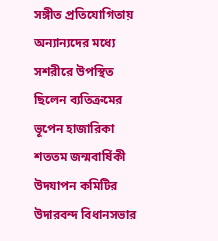সঙ্গীত প্রতিযোগিতায় অন্যান্যদের মধ্যে সশরীরে উপস্থিত ছিলেন ব্যতিক্রমের ভূপেন হাজারিকা শততম জন্মবার্ষিকী উদযাপন কমিটির উদারবন্দ বিধানসভার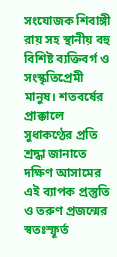সংযোজক শিবাঙ্গী রায় সহ স্থানীয় বহু বিশিষ্ট ব্যক্তিবর্গ ও সংস্কৃতিপ্রেমী মানুষ। শতবর্ষের প্রাক্কালে সুধাকণ্ঠের প্রতি শ্রদ্ধা জানাতে দক্ষিণ আসামের এই ব্যাপক প্রস্তুতি ও তরুণ প্রজন্মের স্বতঃস্ফূর্ত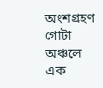অংশগ্রহণ গোটা অঞ্চলে এক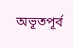অভূতপূর্ব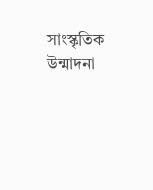সাংস্কৃতিক উন্মাদনা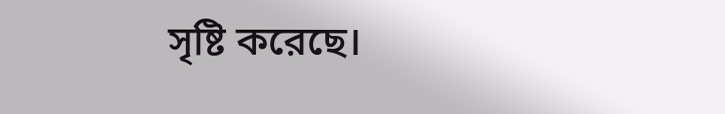সৃষ্টি করেছে।